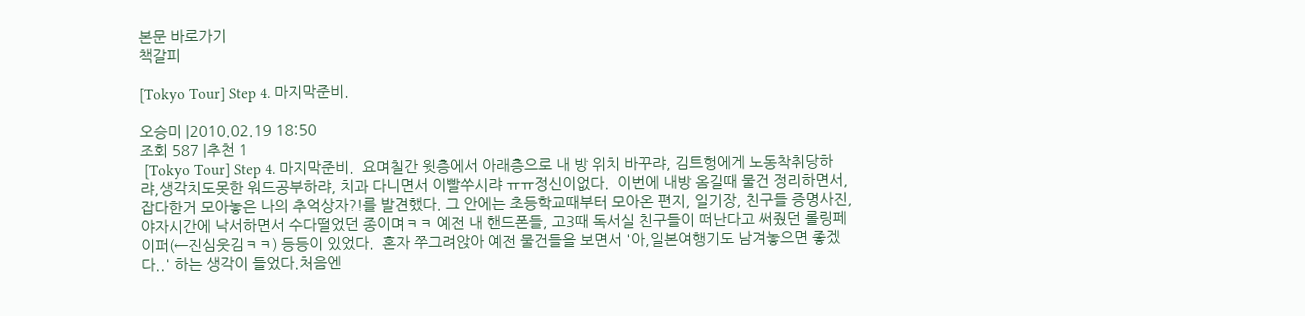본문 바로가기
책갈피

[Tokyo Tour] Step 4. 마지막준비.

오승미 |2010.02.19 18:50
조회 587 |추천 1
 [Tokyo Tour] Step 4. 마지막준비.  요며칠간 윗층에서 아래층으로 내 방 위치 바꾸랴, 김트헝에게 노동착취당하랴,생각치도못한 워드공부하랴, 치과 다니면서 이빨쑤시랴 ㅠㅠ정신이없다.  이번에 내방 옴길때 물건 정리하면서,잡다한거 모아놓은 나의 추억상자?!를 발견했다. 그 안에는 초등학교때부터 모아온 편지, 일기장, 친구들 증명사진,야자시간에 낙서하면서 수다떨었던 종이며ㅋㅋ 예전 내 핸드폰들, 고3때 독서실 친구들이 떠난다고 써줬던 롤링페이퍼(←진심웃김ㅋㅋ) 등등이 있었다.  혼자 쭈그려앉아 예전 물건들을 보면서 '아,일본여행기도 남겨놓으면 좋겠다..' 하는 생각이 들었다.처음엔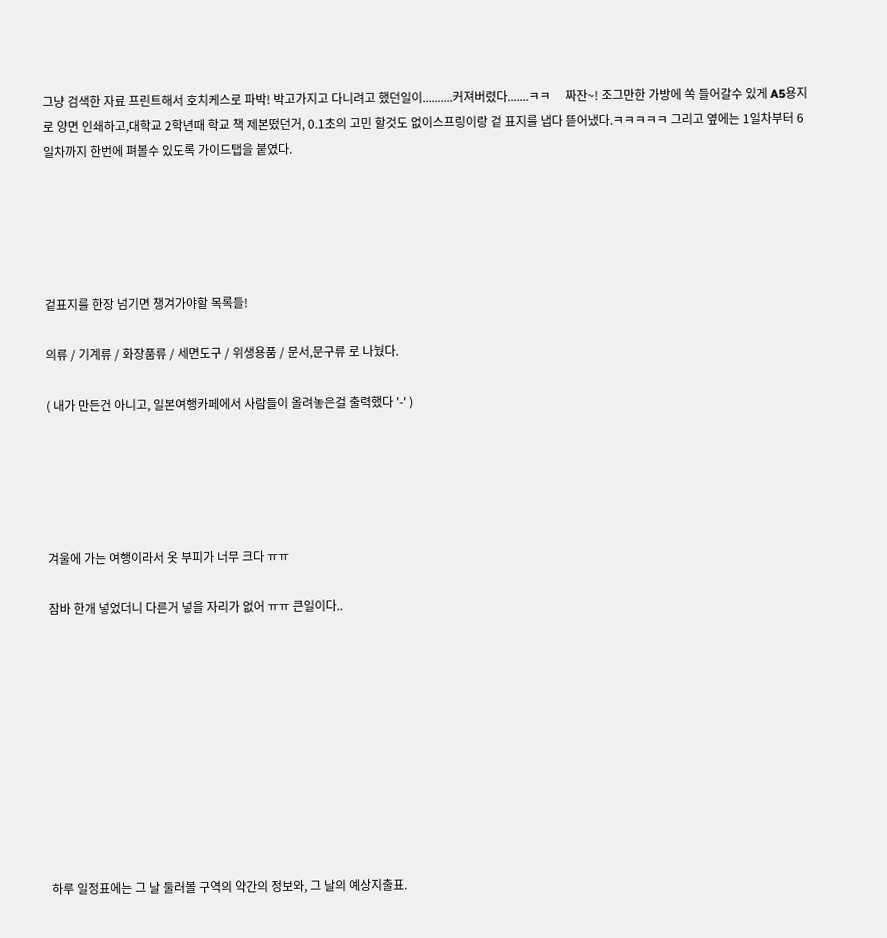그냥 검색한 자료 프린트해서 호치케스로 파박! 박고가지고 다니려고 했던일이..........커져버렸다.......ㅋㅋ     짜잔~! 조그만한 가방에 쏙 들어갈수 있게 A5용지로 양면 인쇄하고,대학교 2학년때 학교 책 제본떴던거, 0.1초의 고민 할것도 없이스프링이랑 겉 표지를 냅다 뜯어냈다.ㅋㅋㅋㅋㅋ 그리고 옆에는 1일차부터 6일차까지 한번에 펴볼수 있도록 가이드탭을 붙였다.





겉표지를 한장 넘기면 챙겨가야할 목록들!

의류 / 기계류 / 화장품류 / 세면도구 / 위생용품 / 문서,문구류 로 나눴다.

( 내가 만든건 아니고, 일본여행카페에서 사람들이 올려놓은걸 출력했다 '-' )





겨울에 가는 여행이라서 옷 부피가 너무 크다 ㅠㅠ

잠바 한개 넣었더니 다른거 넣을 자리가 없어 ㅠㅠ 큰일이다..










하루 일정표에는 그 날 둘러볼 구역의 약간의 정보와, 그 날의 예상지출표.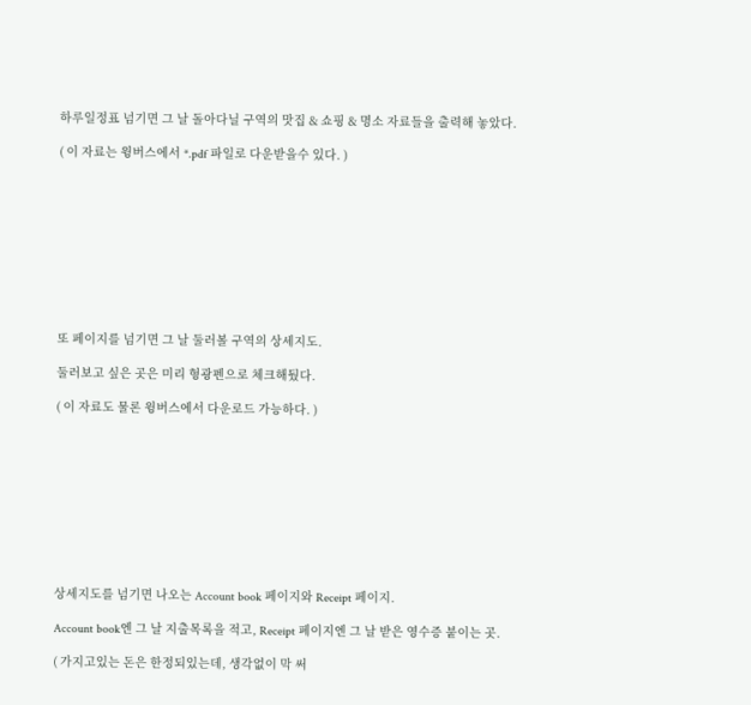하루일정표 넘기면 그 날 돌아다닐 구역의 맛집 & 쇼핑 & 명소 자료들을 출력해 놓았다.

( 이 자료는 윙버스에서 *.pdf 파일로 다운받을수 있다. )










또 페이지를 넘기면 그 날 둘러볼 구역의 상세지도.

둘러보고 싶은 곳은 미리 형광펜으로 체크해뒀다.

( 이 자료도 물론 윙버스에서 다운로드 가능하다. )










상세지도를 넘기면 나오는 Account book 페이지와 Receipt 페이지.

Account book엔 그 날 지출목록을 적고, Receipt 페이지엔 그 날 받은 영수증 붙이는 곳.

( 가지고있는 돈은 한정되있는데, 생각없이 막 써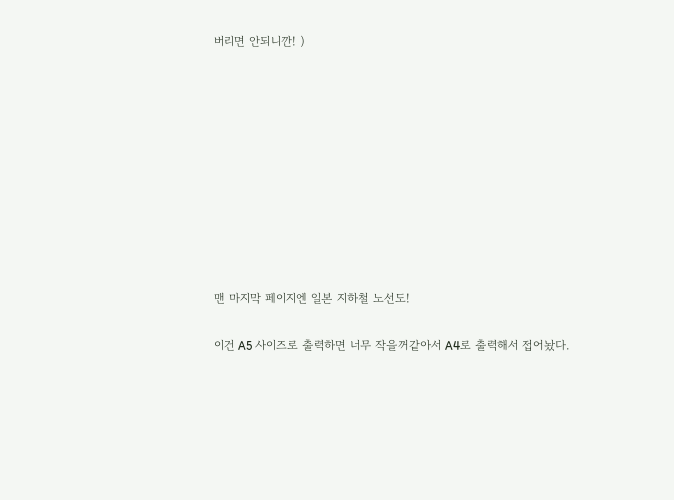버리면 안되니깐! )










맨 마지막 페이지엔 일본 지하철 노선도!

이건 A5 사이즈로 출력하면 너무 작을꺼같아서 A4로 출력해서 접어놨다.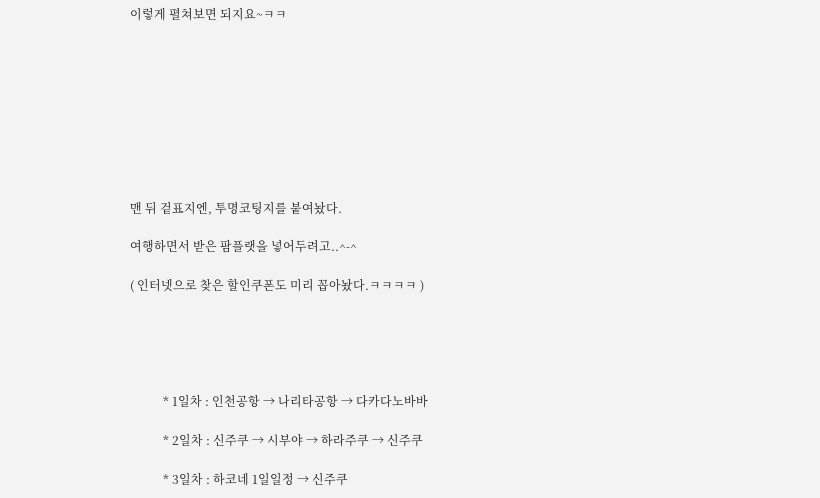이렇게 펼쳐보면 되지요~ㅋㅋ









맨 뒤 겉표지엔, 투명코팅지를 붙여놨다.

여행하면서 받은 팜플랫을 넣어두려고..^-^

( 인터넷으로 찾은 할인쿠폰도 미리 꼽아놨다.ㅋㅋㅋㅋ )





           * 1일차 : 인천공항 → 나리타공항 → 다카다노바바

           * 2일차 : 신주쿠 → 시부야 → 하라주쿠 → 신주쿠

           * 3일차 : 하코네 1일일정 → 신주쿠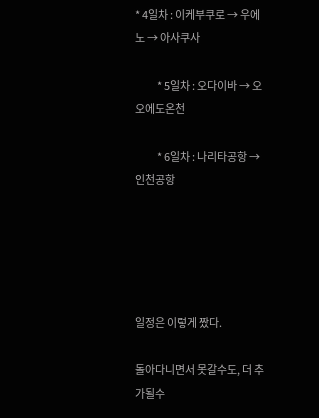* 4일차 : 이케부쿠로 → 우에노 → 아사쿠사

           * 5일차 : 오다이바 → 오오에도온천

           * 6일차 : 나리타공항 → 인천공항





일정은 이렇게 짰다.

돌아다니면서 못갈수도, 더 추가될수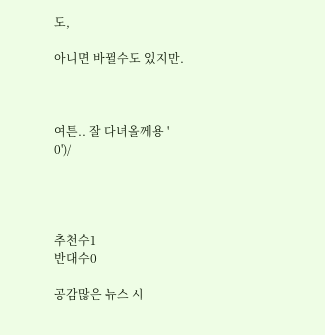도,

아니면 바뀔수도 있지만.



여튼.. 잘 다녀올께용 ' 0')/




추천수1
반대수0

공감많은 뉴스 시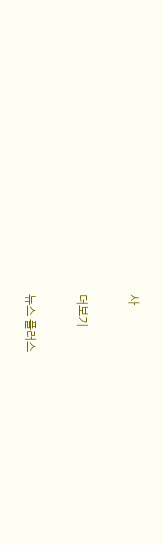사

더보기

뉴스 플러스